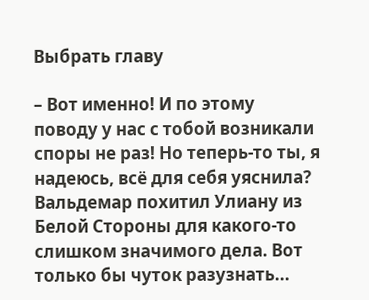Выбрать главу

– Вот именно! И по этому поводу у нас с тобой возникали споры не раз! Но теперь-то ты, я надеюсь, всё для себя уяснила? Вальдемар похитил Улиану из Белой Стороны для какого-то слишком значимого дела. Вот только бы чуток разузнать...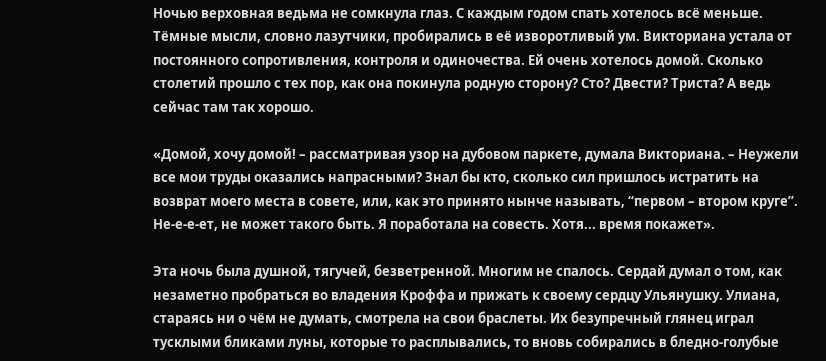Ночью верховная ведьма не сомкнула глаз. С каждым годом спать хотелось всё меньше. Тёмные мысли, словно лазутчики, пробирались в её изворотливый ум. Викториана устала от постоянного сопротивления, контроля и одиночества. Ей очень хотелось домой. Сколько столетий прошло с тех пор, как она покинула родную сторону? Сто? Двести? Триста? А ведь сейчас там так хорошо.

«Домой, хочу домой! – рассматривая узор на дубовом паркете, думала Викториана. – Неужели все мои труды оказались напрасными? Знал бы кто, сколько сил пришлось истратить на возврат моего места в совете, или, как это принято нынче называть, “первом – втором круге”. Не-е-е-ет, не может такого быть. Я поработала на совесть. Хотя... время покажет».

Эта ночь была душной, тягучей, безветренной. Многим не спалось. Сердай думал о том, как незаметно пробраться во владения Кроффа и прижать к своему сердцу Ульянушку. Улиана, стараясь ни о чём не думать, смотрела на свои браслеты. Их безупречный глянец играл тусклыми бликами луны, которые то расплывались, то вновь собирались в бледно-голубые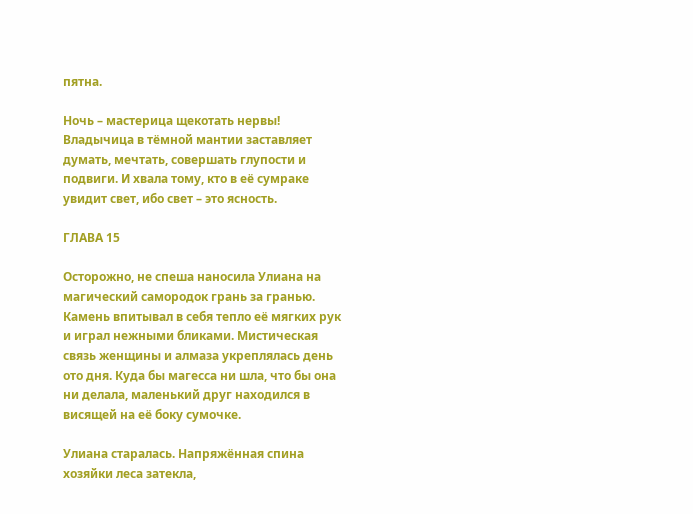пятна.

Ночь – мастерица щекотать нервы! Владычица в тёмной мантии заставляет думать, мечтать, совершать глупости и подвиги. И хвала тому, кто в её сумраке увидит свет, ибо свет – это ясность.

ГЛАВА 15

Осторожно, не спеша наносила Улиана на магический самородок грань за гранью. Камень впитывал в себя тепло её мягких рук и играл нежными бликами. Мистическая связь женщины и алмаза укреплялась день ото дня. Куда бы магесса ни шла, что бы она ни делала, маленький друг находился в висящей на её боку сумочке.

Улиана старалась. Напряжённая спина хозяйки леса затекла,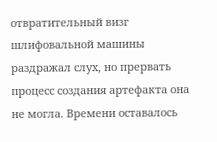отвратительный визг шлифовальной машины раздражал слух, но прервать процесс создания артефакта она не могла. Времени оставалось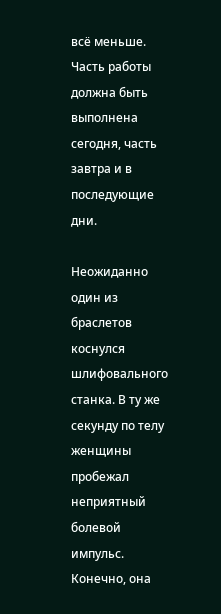всё меньше. Часть работы должна быть выполнена сегодня, часть завтра и в последующие дни.

Неожиданно один из браслетов коснулся шлифовального станка. В ту же секунду по телу женщины пробежал неприятный болевой импульс. Конечно, она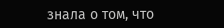знала о том, что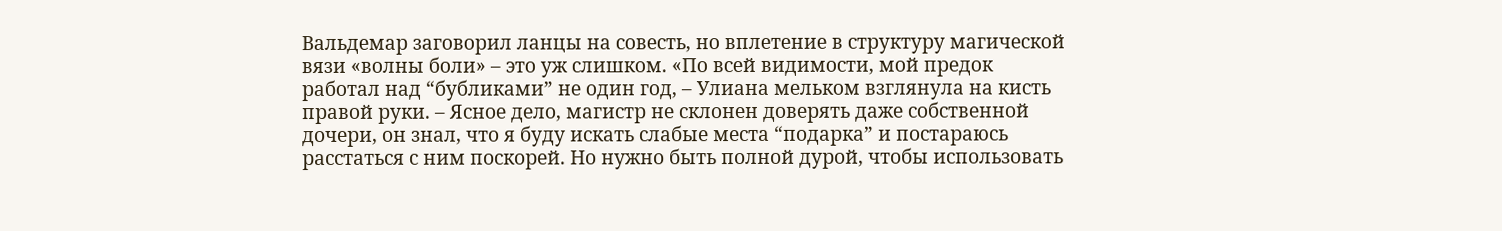Вальдемар заговорил ланцы на совесть, но вплетение в структуру магической вязи «волны боли» – это уж слишком. «По всей видимости, мой предок работал над “бубликами” не один год, – Улиана мельком взглянула на кисть правой руки. – Ясное дело, магистр не склонен доверять даже собственной дочери, он знал, что я буду искать слабые места “подарка” и постараюсь расстаться с ним поскорей. Но нужно быть полной дурой, чтобы использовать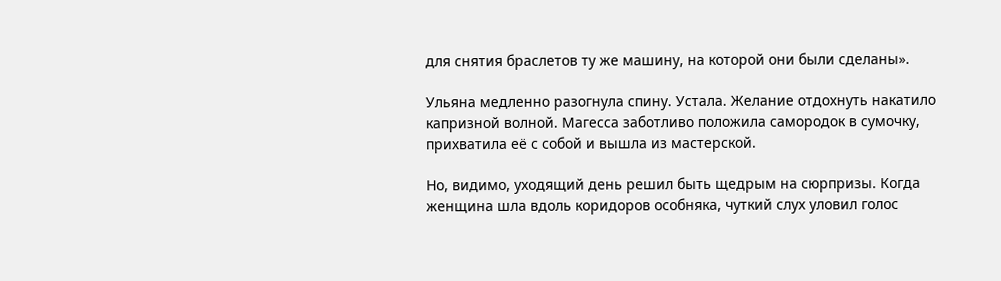для снятия браслетов ту же машину, на которой они были сделаны».

Ульяна медленно разогнула спину. Устала. Желание отдохнуть накатило капризной волной. Магесса заботливо положила самородок в сумочку, прихватила её с собой и вышла из мастерской.

Но, видимо, уходящий день решил быть щедрым на сюрпризы. Когда женщина шла вдоль коридоров особняка, чуткий слух уловил голос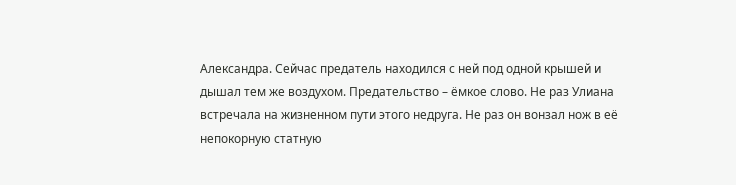Александра. Сейчас предатель находился с ней под одной крышей и дышал тем же воздухом. Предательство – ёмкое слово. Не раз Улиана встречала на жизненном пути этого недруга. Не раз он вонзал нож в её непокорную статную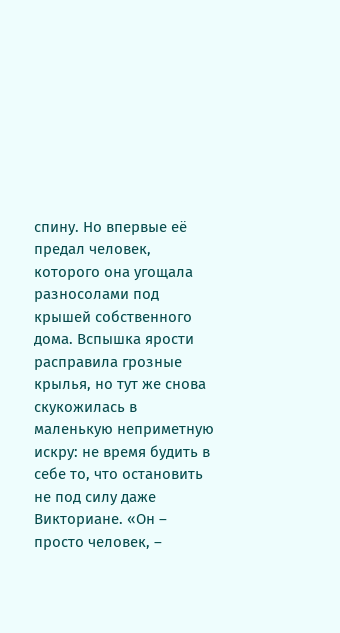спину. Но впервые её предал человек, которого она угощала разносолами под крышей собственного дома. Вспышка ярости расправила грозные крылья, но тут же снова скукожилась в маленькую неприметную искру: не время будить в себе то, что остановить не под силу даже Викториане. «Он – просто человек, –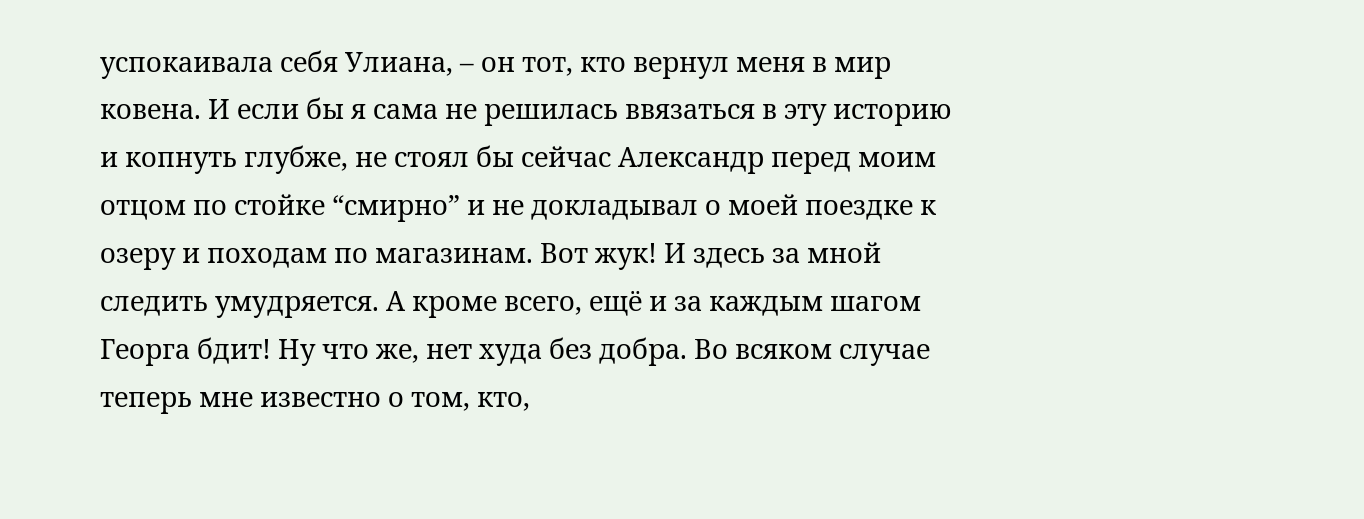успокаивала себя Улиана, – он тот, кто вернул меня в мир ковена. И если бы я сама не решилась ввязаться в эту историю и копнуть глубже, не стоял бы сейчас Александр перед моим отцом по стойке “смирно” и не докладывал о моей поездке к озеру и походам по магазинам. Вот жук! И здесь за мной следить умудряется. А кроме всего, ещё и за каждым шагом Георга бдит! Ну что же, нет худа без добра. Во всяком случае теперь мне известно о том, кто,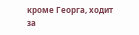кроме Георга, ходит за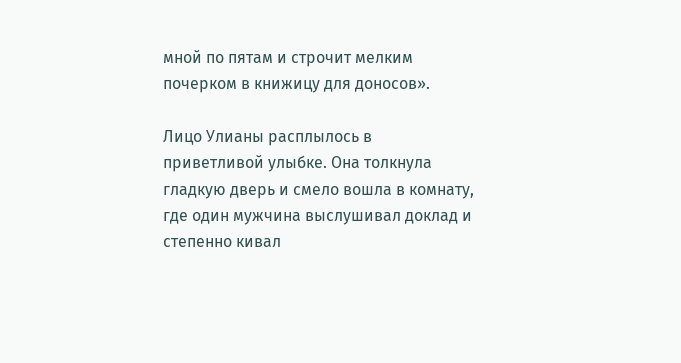мной по пятам и строчит мелким почерком в книжицу для доносов».

Лицо Улианы расплылось в приветливой улыбке. Она толкнула гладкую дверь и смело вошла в комнату, где один мужчина выслушивал доклад и степенно кивал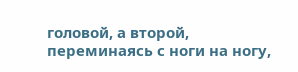головой, а второй, переминаясь с ноги на ногу,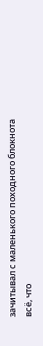зачитывал с маленького походного блокнота всё, что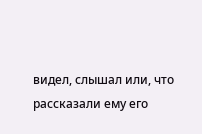видел, слышал или, что рассказали ему его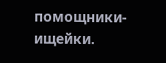помощники-ищейки.